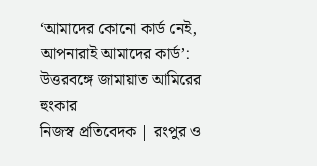‘আমাদের কোনো কার্ড নেই, আপনারাই আমাদের কার্ড’: উত্তরবঙ্গে জামায়াত আমিরের হুংকার
নিজস্ব প্রতিবেদক | রংপুর ও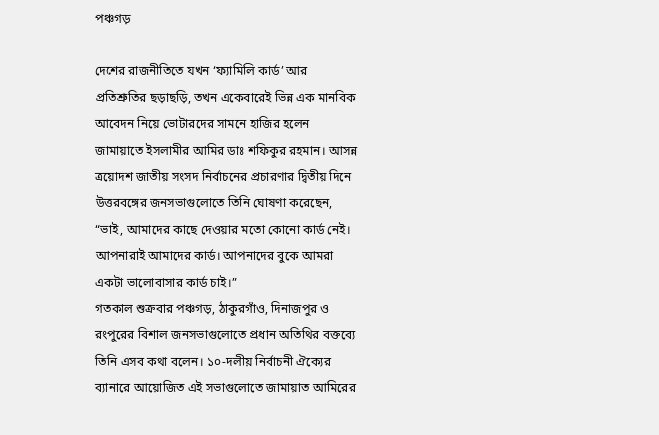পঞ্চগড়

দেশের রাজনীতিতে যখন ‘ফ্যামিলি কার্ড’ আর প্রতিশ্রুতির ছড়াছড়ি, তখন একেবারেই ভিন্ন এক মানবিক আবেদন নিয়ে ভোটারদের সামনে হাজির হলেন জামায়াতে ইসলামীর আমির ডাঃ শফিকুর রহমান। আসন্ন ত্রয়োদশ জাতীয় সংসদ নির্বাচনের প্রচারণার দ্বিতীয় দিনে উত্তরবঙ্গের জনসভাগুলোতে তিনি ঘোষণা করেছেন, “ভাই, আমাদের কাছে দেওয়ার মতো কোনো কার্ড নেই। আপনারাই আমাদের কার্ড। আপনাদের বুকে আমরা একটা ভালোবাসার কার্ড চাই।”
গতকাল শুক্রবার পঞ্চগড়, ঠাকুরগাঁও, দিনাজপুর ও রংপুরের বিশাল জনসভাগুলোতে প্রধান অতিথির বক্তব্যে তিনি এসব কথা বলেন। ১০-দলীয় নির্বাচনী ঐক্যের ব্যানারে আয়োজিত এই সভাগুলোতে জামায়াত আমিরের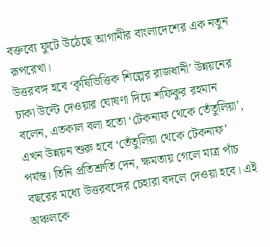বক্তব্যে ফুটে উঠেছে আগামীর বাংলাদেশের এক নতুন রূপরেখা।
উত্তরবঙ্গ হবে ‘কৃষিভিত্তিক শিল্পের রাজধানী’ উন্নয়নের চাকা উল্টে দেওয়ার ঘোষণা দিয়ে শফিকুর রহমান বলেন, এতকাল বলা হতো ‘টেকনাফ থেকে তেঁতুলিয়া’, এখন উন্নয়ন শুরু হবে ‘তেঁতুলিয়া থেকে টেকনাফ’ পর্যন্ত। তিনি প্রতিশ্রুতি দেন, ক্ষমতায় গেলে মাত্র পাঁচ বছরের মধ্যে উত্তরবঙ্গের চেহারা বদলে দেওয়া হবে। এই অঞ্চলকে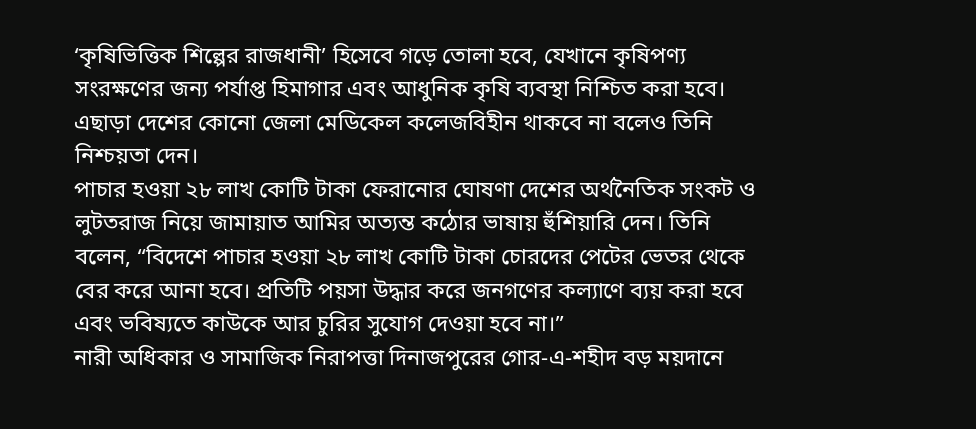‘কৃষিভিত্তিক শিল্পের রাজধানী’ হিসেবে গড়ে তোলা হবে, যেখানে কৃষিপণ্য সংরক্ষণের জন্য পর্যাপ্ত হিমাগার এবং আধুনিক কৃষি ব্যবস্থা নিশ্চিত করা হবে। এছাড়া দেশের কোনো জেলা মেডিকেল কলেজবিহীন থাকবে না বলেও তিনি নিশ্চয়তা দেন।
পাচার হওয়া ২৮ লাখ কোটি টাকা ফেরানোর ঘোষণা দেশের অর্থনৈতিক সংকট ও লুটতরাজ নিয়ে জামায়াত আমির অত্যন্ত কঠোর ভাষায় হুঁশিয়ারি দেন। তিনি বলেন, “বিদেশে পাচার হওয়া ২৮ লাখ কোটি টাকা চোরদের পেটের ভেতর থেকে বের করে আনা হবে। প্রতিটি পয়সা উদ্ধার করে জনগণের কল্যাণে ব্যয় করা হবে এবং ভবিষ্যতে কাউকে আর চুরির সুযোগ দেওয়া হবে না।”
নারী অধিকার ও সামাজিক নিরাপত্তা দিনাজপুরের গোর-এ-শহীদ বড় ময়দানে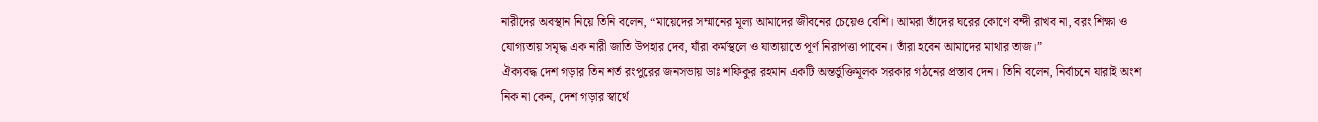নারীদের অবস্থান নিয়ে তিনি বলেন, “মায়েদের সম্মানের মূল্য আমাদের জীবনের চেয়েও বেশি। আমরা তাঁদের ঘরের কোণে বন্দী রাখব না, বরং শিক্ষা ও যোগ্যতায় সমৃদ্ধ এক নারী জাতি উপহার দেব, যাঁরা কর্মস্থলে ও যাতায়াতে পূর্ণ নিরাপত্তা পাবেন। তাঁরা হবেন আমাদের মাথার তাজ।”
ঐক্যবদ্ধ দেশ গড়ার তিন শর্ত রংপুরের জনসভায় ডাঃ শফিকুর রহমান একটি অন্তর্ভুক্তিমূলক সরকার গঠনের প্রস্তাব দেন। তিনি বলেন, নির্বাচনে যারাই অংশ নিক না কেন, দেশ গড়ার স্বার্থে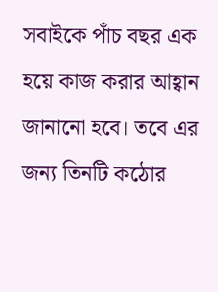সবাইকে পাঁচ বছর এক হয়ে কাজ করার আহ্বান জানানো হবে। তবে এর জন্য তিনটি কঠোর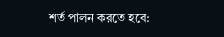শর্ত পালন করতে হবে: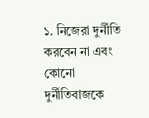১. নিজেরা দুর্নীতি করবেন না এবং কোনো দুর্নীতিবাজকে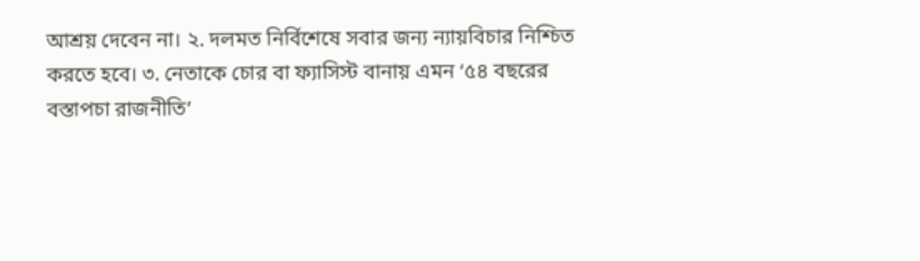আশ্রয় দেবেন না। ২. দলমত নির্বিশেষে সবার জন্য ন্যায়বিচার নিশ্চিত করতে হবে। ৩. নেতাকে চোর বা ফ্যাসিস্ট বানায় এমন ‘৫৪ বছরের বস্তাপচা রাজনীতি’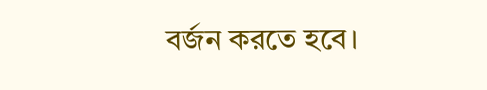বর্জন করতে হবে।